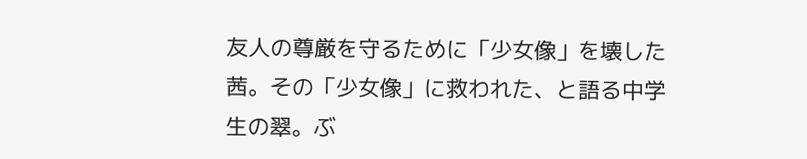友人の尊厳を守るために「少女像」を壊した茜。その「少女像」に救われた、と語る中学生の翠。ぶ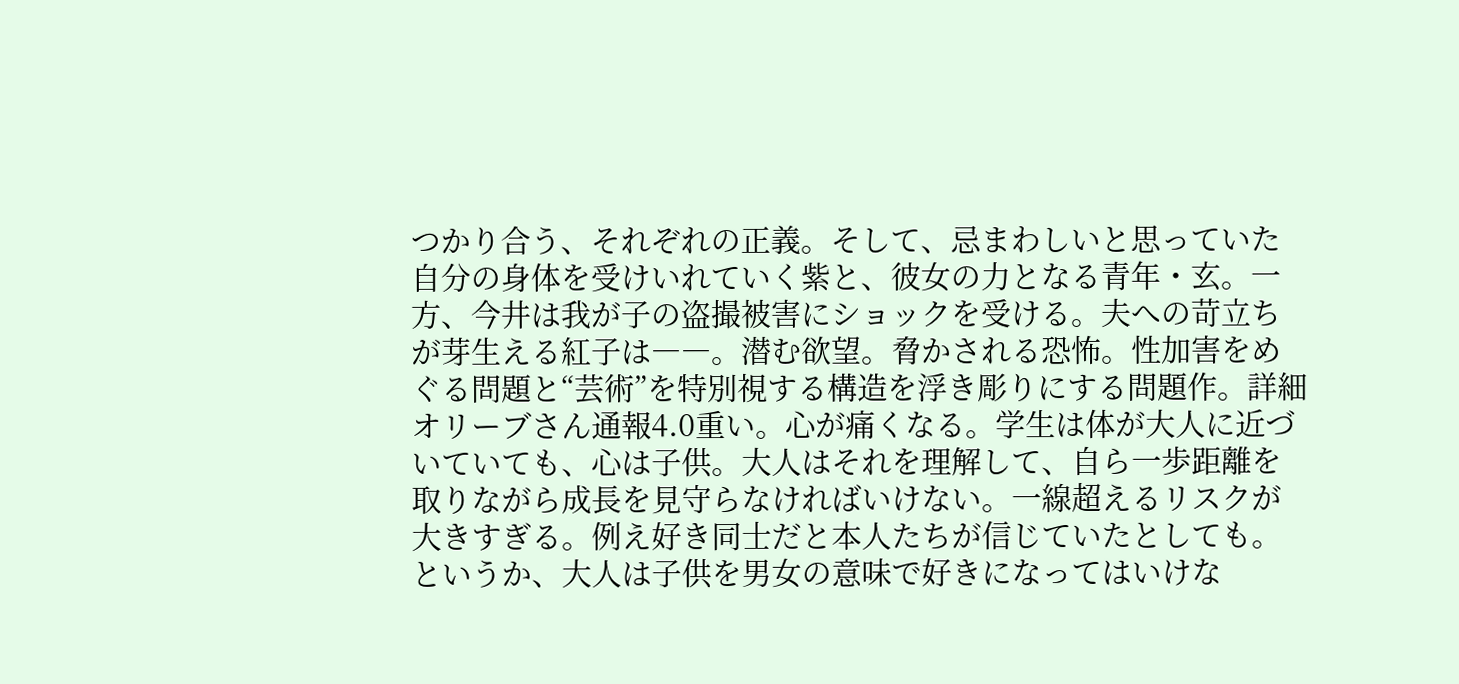つかり合う、それぞれの正義。そして、忌まわしいと思っていた自分の身体を受けいれていく紫と、彼女の力となる青年・玄。一方、今井は我が子の盗撮被害にショックを受ける。夫への苛立ちが芽生える紅子は――。潜む欲望。脅かされる恐怖。性加害をめぐる問題と“芸術”を特別視する構造を浮き彫りにする問題作。詳細
オリーブさん通報4.0重い。心が痛くなる。学生は体が大人に近づいていても、心は子供。大人はそれを理解して、自ら一歩距離を取りながら成長を見守らなければいけない。一線超えるリスクが大きすぎる。例え好き同士だと本人たちが信じていたとしても。というか、大人は子供を男女の意味で好きになってはいけな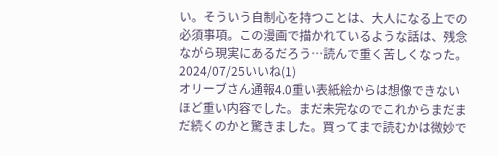い。そういう自制心を持つことは、大人になる上での必須事項。この漫画で描かれているような話は、残念ながら現実にあるだろう…読んで重く苦しくなった。2024/07/25いいね(1)
オリーブさん通報4.0重い表紙絵からは想像できないほど重い内容でした。まだ未完なのでこれからまだまだ続くのかと驚きました。買ってまで読むかは微妙で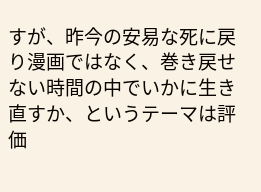すが、昨今の安易な死に戻り漫画ではなく、巻き戻せない時間の中でいかに生き直すか、というテーマは評価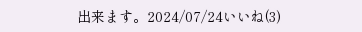出来ます。2024/07/24いいね(3)